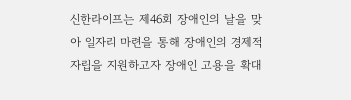신한라이프는 제46회 장애인의 날을 맞아 일자리 마련을 통해 장애인의 경제적 자립을 지원하고자 장애인 고용을 확대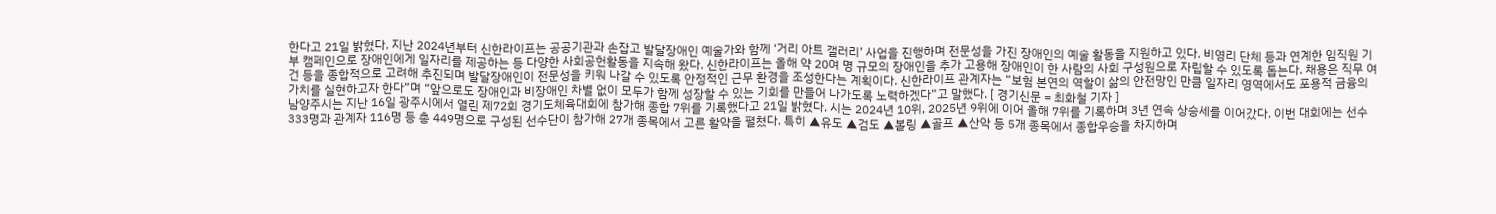한다고 21일 밝혔다. 지난 2024년부터 신한라이프는 공공기관과 손잡고 발달장애인 예술가와 함께 ‘거리 아트 갤러리’ 사업을 진행하며 전문성을 가진 장애인의 예술 활동을 지원하고 있다. 비영리 단체 등과 연계한 임직원 기부 캠페인으로 장애인에게 일자리를 제공하는 등 다양한 사회공헌활동을 지속해 왔다. 신한라이프는 올해 약 20여 명 규모의 장애인을 추가 고용해 장애인이 한 사람의 사회 구성원으로 자립할 수 있도록 돕는다. 채용은 직무 여건 등을 종합적으로 고려해 추진되며 발달장애인이 전문성을 키워 나갈 수 있도록 안정적인 근무 환경을 조성한다는 계획이다. 신한라이프 관계자는 “보험 본연의 역할이 삶의 안전망인 만큼 일자리 영역에서도 포용적 금융의 가치를 실현하고자 한다”며 “앞으로도 장애인과 비장애인 차별 없이 모두가 함께 성장할 수 있는 기회를 만들어 나가도록 노력하겠다”고 말했다. [ 경기신문 = 최화철 기자 ]
남양주시는 지난 16일 광주시에서 열린 제72회 경기도체육대회에 참가해 종합 7위를 기록했다고 21일 밝혔다. 시는 2024년 10위, 2025년 9위에 이어 올해 7위를 기록하며 3년 연속 상승세를 이어갔다. 이번 대회에는 선수 333명과 관계자 116명 등 총 449명으로 구성된 선수단이 참가해 27개 종목에서 고른 활약을 펼쳤다. 특히 ▲유도 ▲검도 ▲볼링 ▲골프 ▲산악 등 5개 종목에서 종합우승을 차지하며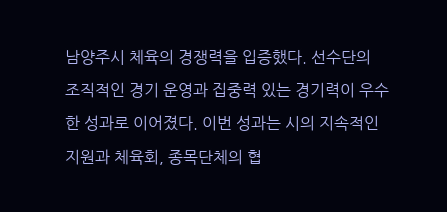남양주시 체육의 경쟁력을 입증했다. 선수단의 조직적인 경기 운영과 집중력 있는 경기력이 우수한 성과로 이어졌다. 이번 성과는 시의 지속적인 지원과 체육회, 종목단체의 협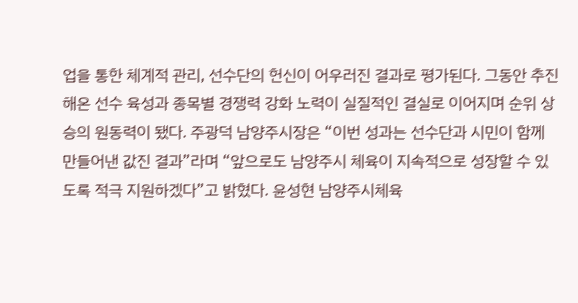업을 통한 체계적 관리, 선수단의 헌신이 어우러진 결과로 평가된다. 그동안 추진해온 선수 육성과 종목별 경쟁력 강화 노력이 실질적인 결실로 이어지며 순위 상승의 원동력이 됐다. 주광덕 남양주시장은 “이번 성과는 선수단과 시민이 함께 만들어낸 값진 결과”라며 “앞으로도 남양주시 체육이 지속적으로 성장할 수 있도록 적극 지원하겠다”고 밝혔다. 윤성현 남양주시체육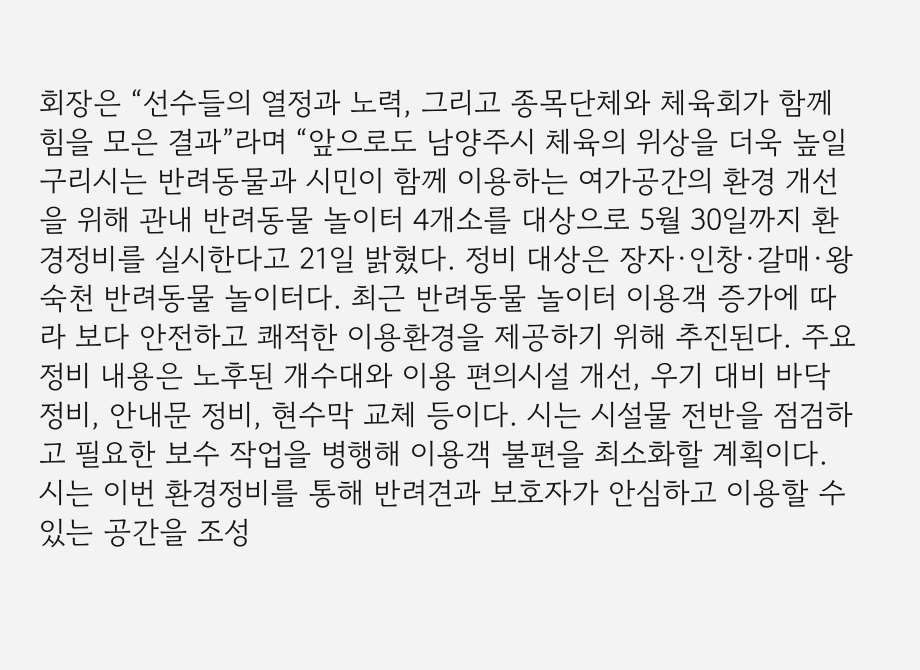회장은 “선수들의 열정과 노력, 그리고 종목단체와 체육회가 함께 힘을 모은 결과”라며 “앞으로도 남양주시 체육의 위상을 더욱 높일
구리시는 반려동물과 시민이 함께 이용하는 여가공간의 환경 개선을 위해 관내 반려동물 놀이터 4개소를 대상으로 5월 30일까지 환경정비를 실시한다고 21일 밝혔다. 정비 대상은 장자·인창·갈매·왕숙천 반려동물 놀이터다. 최근 반려동물 놀이터 이용객 증가에 따라 보다 안전하고 쾌적한 이용환경을 제공하기 위해 추진된다. 주요 정비 내용은 노후된 개수대와 이용 편의시설 개선, 우기 대비 바닥 정비, 안내문 정비, 현수막 교체 등이다. 시는 시설물 전반을 점검하고 필요한 보수 작업을 병행해 이용객 불편을 최소화할 계획이다. 시는 이번 환경정비를 통해 반려견과 보호자가 안심하고 이용할 수 있는 공간을 조성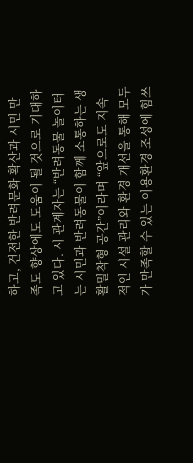하고, 건전한 반려문화 확산과 시민 만족도 향상에도 도움이 될 것으로 기대하고 있다. 시 관계자는 “반려동물 놀이터는 시민과 반려동물이 함께 소통하는 생활밀착형 공간”이라며 “앞으로도 지속적인 시설 관리와 환경 개선을 통해 모두가 만족할 수 있는 이용환경 조성에 힘쓰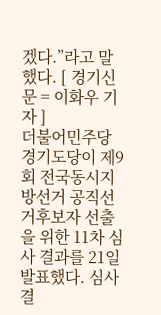겠다.”라고 말했다. [ 경기신문 = 이화우 기자 ]
더불어민주당 경기도당이 제9회 전국동시지방선거 공직선거후보자 선출을 위한 11차 심사 결과를 21일 발표했다. 심사 결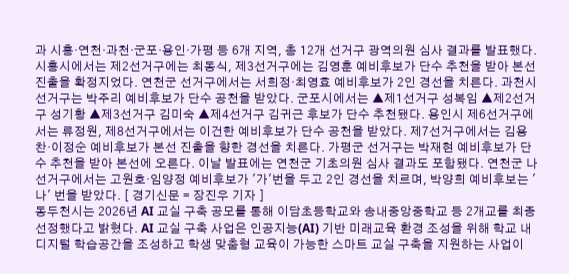과 시흥·연천·과천·군포·용인·가평 등 6개 지역, 총 12개 선거구 광역의원 심사 결과를 발표했다. 시흥시에서는 제2선거구에는 최동식, 제3선거구에는 김영훈 예비후보가 단수 추천을 받아 본선 진출을 확정지었다. 연천군 선거구에서는 서희정·최영효 예비후보가 2인 경선을 치른다. 과천시 선거구는 박주리 예비후보가 단수 공천을 받았다. 군포시에서는 ▲제1선거구 성복임 ▲제2선거구 성기황 ▲제3선거구 김미숙 ▲제4선거구 김귀근 후보가 단수 추천됐다. 용인시 제6선거구에서는 류정원, 제8선거구에서는 이건한 예비후보가 단수 공천을 받았다. 제7선거구에서는 김용찬·이정순 예비후보가 본선 진출을 향한 경선을 치른다. 가평군 선거구는 박재현 예비후보가 단수 추천을 받아 본선에 오른다. 이날 발표에는 연천군 기초의원 심사 결과도 포함됐다. 연천군 나선거구에서는 고원호·임양정 예비후보가 '가'번을 두고 2인 경선을 치르며, 박양희 예비후보는 '나' 번을 받았다. [ 경기신문 = 장진우 기자 ]
동두천시는 2026년 AI 교실 구축 공모를 통해 이담초등학교와 송내중앙중학교 등 2개교를 최종 선정했다고 밝혔다. AI 교실 구축 사업은 인공지능(AI) 기반 미래교육 환경 조성을 위해 학교 내 디지털 학습공간을 조성하고 학생 맞춤형 교육이 가능한 스마트 교실 구축을 지원하는 사업이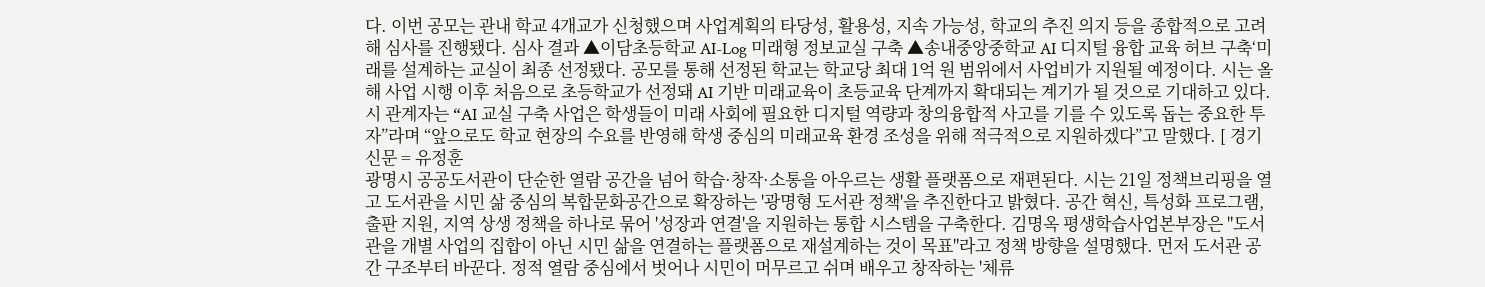다. 이번 공모는 관내 학교 4개교가 신청했으며 사업계획의 타당성, 활용성, 지속 가능성, 학교의 추진 의지 등을 종합적으로 고려해 심사를 진행됐다. 심사 결과 ▲이담초등학교 AI-Log 미래형 정보교실 구축 ▲송내중앙중학교 AI 디지털 융합 교육 허브 구축‘미래를 설계하는 교실이 최종 선정됐다. 공모를 통해 선정된 학교는 학교당 최대 1억 원 범위에서 사업비가 지원될 예정이다. 시는 올해 사업 시행 이후 처음으로 초등학교가 선정돼 AI 기반 미래교육이 초등교육 단계까지 확대되는 계기가 될 것으로 기대하고 있다. 시 관계자는 “AI 교실 구축 사업은 학생들이 미래 사회에 필요한 디지털 역량과 창의융합적 사고를 기를 수 있도록 돕는 중요한 투자”라며 “앞으로도 학교 현장의 수요를 반영해 학생 중심의 미래교육 환경 조성을 위해 적극적으로 지원하겠다”고 말했다. [ 경기신문 = 유정훈
광명시 공공도서관이 단순한 열람 공간을 넘어 학습·창작·소통을 아우르는 생활 플랫폼으로 재편된다. 시는 21일 정책브리핑을 열고 도서관을 시민 삶 중심의 복합문화공간으로 확장하는 '광명형 도서관 정책'을 추진한다고 밝혔다. 공간 혁신, 특성화 프로그램, 출판 지원, 지역 상생 정책을 하나로 묶어 '성장과 연결'을 지원하는 통합 시스템을 구축한다. 김명옥 평생학습사업본부장은 "도서관을 개별 사업의 집합이 아닌 시민 삶을 연결하는 플랫폼으로 재설계하는 것이 목표"라고 정책 방향을 설명했다. 먼저 도서관 공간 구조부터 바꾼다. 정적 열람 중심에서 벗어나 시민이 머무르고 쉬며 배우고 창작하는 '체류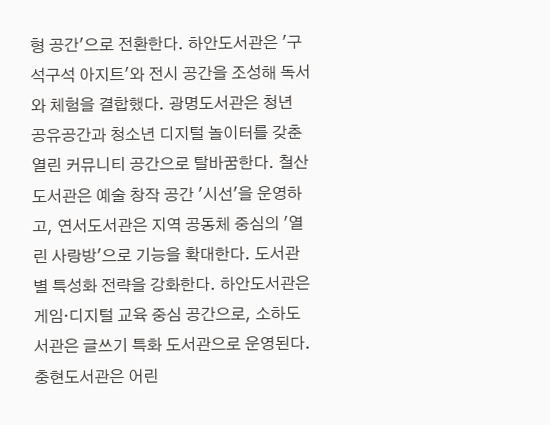형 공간'으로 전환한다. 하안도서관은 '구석구석 아지트'와 전시 공간을 조성해 독서와 체험을 결합했다. 광명도서관은 청년 공유공간과 청소년 디지털 놀이터를 갖춘 열린 커뮤니티 공간으로 탈바꿈한다. 철산도서관은 예술 창작 공간 '시선'을 운영하고, 연서도서관은 지역 공동체 중심의 '열린 사랑방'으로 기능을 확대한다. 도서관별 특성화 전략을 강화한다. 하안도서관은 게임·디지털 교육 중심 공간으로, 소하도서관은 글쓰기 특화 도서관으로 운영된다. 충현도서관은 어린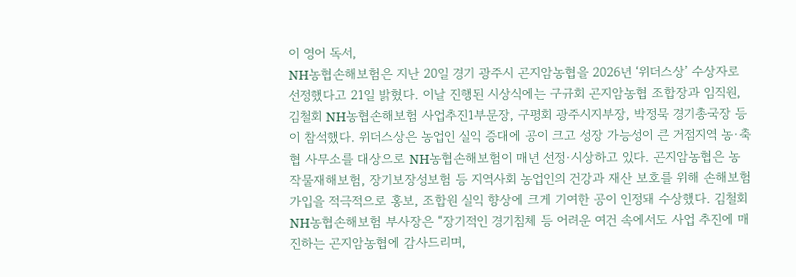이 영어 독서,
NH농협손해보험은 지난 20일 경기 광주시 곤지암농협을 2026년 ‘위더스상’ 수상자로 선정했다고 21일 밝혔다. 이날 진행된 시상식에는 구규회 곤지암농협 조합장과 임직원, 김철회 NH농협손해보험 사업추진1부문장, 구평회 광주시지부장, 박정묵 경기총국장 등이 참석했다. 위더스상은 농업인 실익 증대에 공이 크고 성장 가능성이 큰 거점지역 농·축협 사무소를 대상으로 NH농협손해보험이 매년 선정·시상하고 있다. 곤지암농협은 농작물재해보험, 장기보장성보험 등 지역사회 농업인의 건강과 재산 보호를 위해 손해보험 가입을 적극적으로 홍보, 조합원 실익 향상에 크게 기여한 공이 인정돼 수상했다. 김철회 NH농협손해보험 부사장은 “장기적인 경기침체 등 어려운 여건 속에서도 사업 추진에 매진하는 곤지암농협에 감사드리며,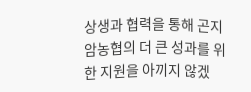상생과 협력을 통해 곤지암농협의 더 큰 성과를 위한 지원을 아끼지 않겠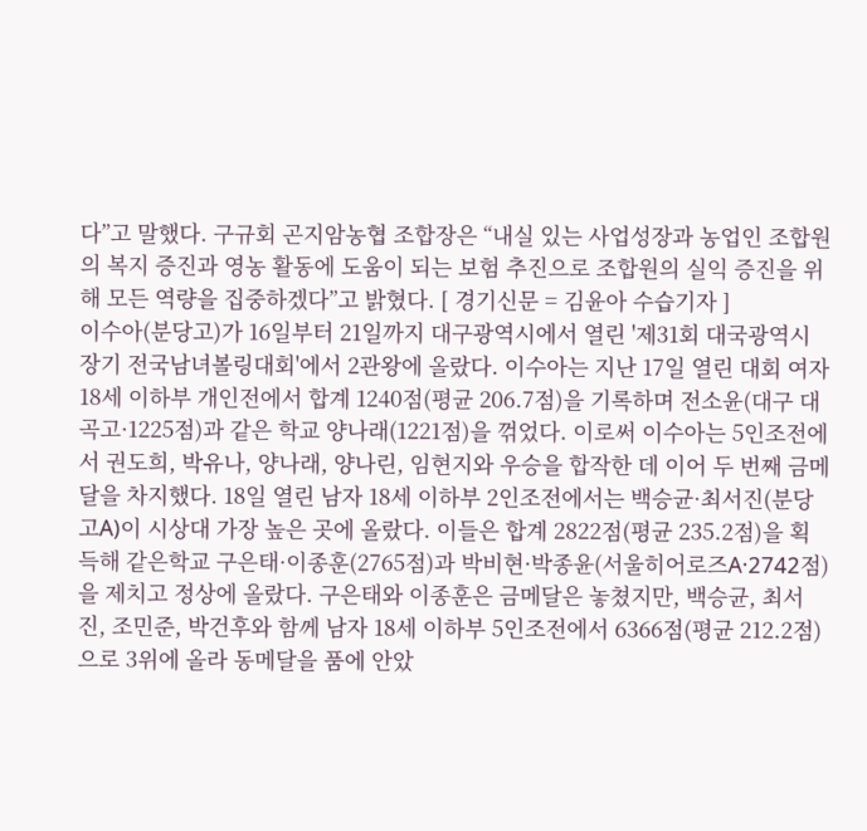다”고 말했다. 구규회 곤지암농협 조합장은 “내실 있는 사업성장과 농업인 조합원의 복지 증진과 영농 활동에 도움이 되는 보험 추진으로 조합원의 실익 증진을 위해 모든 역량을 집중하겠다”고 밝혔다. [ 경기신문 = 김윤아 수습기자 ]
이수아(분당고)가 16일부터 21일까지 대구광역시에서 열린 '제31회 대국광역시장기 전국남녀볼링대회'에서 2관왕에 올랐다. 이수아는 지난 17일 열린 대회 여자 18세 이하부 개인전에서 합계 1240점(평균 206.7점)을 기록하며 전소윤(대구 대곡고·1225점)과 같은 학교 양나래(1221점)을 꺾었다. 이로써 이수아는 5인조전에서 권도희, 박유나, 양나래, 양나린, 임현지와 우승을 합작한 데 이어 두 번째 금메달을 차지했다. 18일 열린 남자 18세 이하부 2인조전에서는 백승균·최서진(분당고A)이 시상대 가장 높은 곳에 올랐다. 이들은 합계 2822점(평균 235.2점)을 획득해 같은학교 구은태·이종훈(2765점)과 박비현·박종윤(서울히어로즈A·2742점)을 제치고 정상에 올랐다. 구은태와 이종훈은 금메달은 놓쳤지만, 백승균, 최서진, 조민준, 박건후와 함께 남자 18세 이하부 5인조전에서 6366점(평균 212.2점)으로 3위에 올라 동메달을 품에 안았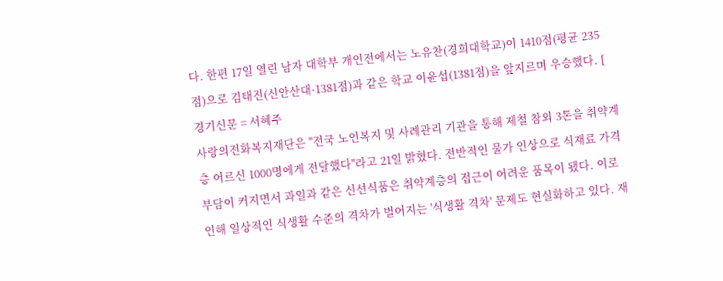다. 한편 17일 열린 남자 대학부 개인전에서는 노유찬(경희대학교)이 1410점(평균 235점)으로 김태진(신안산대·1381점)과 같은 학교 이윤섭(1381점)을 앞지르며 우승했다. [ 경기신문 = 서혜주
사랑의전화복지재단은 "전국 노인복지 및 사례관리 기관을 통해 제철 참외 3톤을 취약계층 어르신 1000명에게 전달했다"라고 21일 밝혔다. 전반적인 물가 인상으로 식재료 가격 부담이 커지면서 과일과 같은 신선식품은 취약계층의 접근이 어려운 품목이 됐다. 이로 인해 일상적인 식생활 수준의 격차가 벌어지는 '식생활 격차' 문제도 현실화하고 있다. 재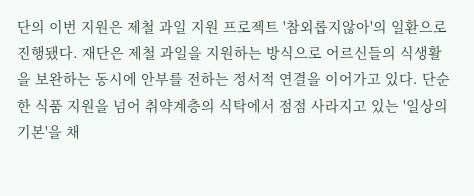단의 이번 지원은 제철 과일 지원 프로젝트 '참외롭지않아'의 일환으로 진행됐다. 재단은 제철 과일을 지원하는 방식으로 어르신들의 식생활을 보완하는 동시에 안부를 전하는 정서적 연결을 이어가고 있다. 단순한 식품 지원을 넘어 취약계층의 식탁에서 점점 사라지고 있는 '일상의 기본'을 채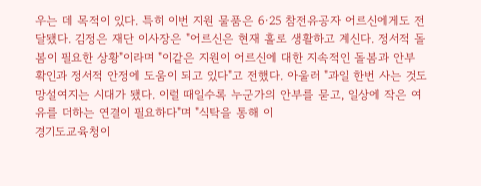우는 데 목적이 있다. 특히 이번 지원 물품은 6·25 참전유공자 어르신에게도 전달됐다. 김정은 재단 이사장은 "어르신은 현재 홀로 생활하고 계신다. 정서적 돌봄이 필요한 상황"이라며 "이같은 지원이 어르신에 대한 지속적인 돌봄과 안부 확인과 정서적 안정에 도움이 되고 있다"고 전했다. 아울러 "과일 한번 사는 것도 망설여지는 시대가 됐다. 이럴 때일수록 누군가의 안부를 묻고, 일상에 작은 여유를 더하는 연결이 필요하다"며 "식탁을 통해 이
경기도교육청이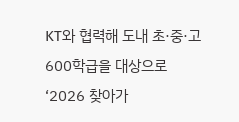KT와 협력해 도내 초·중·고 600학급을 대상으로 ‘2026 찾아가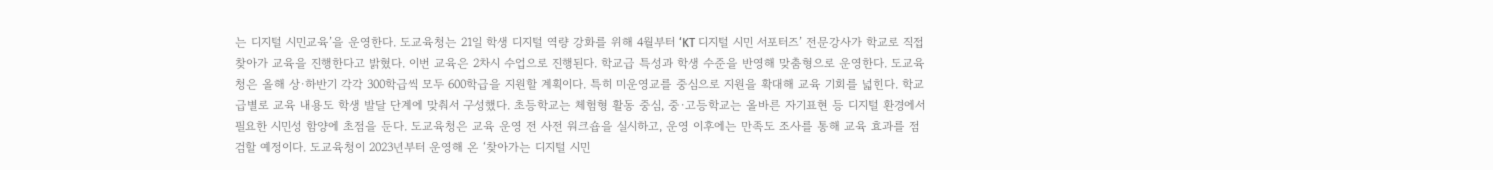는 디지털 시민교육’을 운영한다. 도교육청는 21일 학생 디지털 역량 강화를 위해 4월부터 ‘KT 디지털 시민 서포터즈’ 전문강사가 학교로 직접 찾아가 교육을 진행한다고 밝혔다. 이번 교육은 2차시 수업으로 진행된다. 학교급 특성과 학생 수준을 반영해 맞춤형으로 운영한다. 도교육청은 올해 상·하반기 각각 300학급씩 모두 600학급을 지원할 계획이다. 특히 미운영교를 중심으로 지원을 확대해 교육 기회를 넓힌다. 학교급별로 교육 내용도 학생 발달 단계에 맞춰서 구성했다. 초등학교는 체험형 활동 중심, 중·고등학교는 올바른 자기표현 등 디지털 환경에서 필요한 시민성 함양에 초점을 둔다. 도교육청은 교육 운영 전 사전 워크숍을 실시하고, 운영 이후에는 만족도 조사를 통해 교육 효과를 점검할 예정이다. 도교육청이 2023년부터 운영해 온 ‘찾아가는 디지털 시민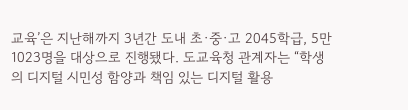교육’은 지난해까지 3년간 도내 초·중·고 2045학급, 5만1023명을 대상으로 진행됐다. 도교육청 관계자는 “학생의 디지털 시민성 함양과 책임 있는 디지털 활용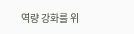역량 강화를 위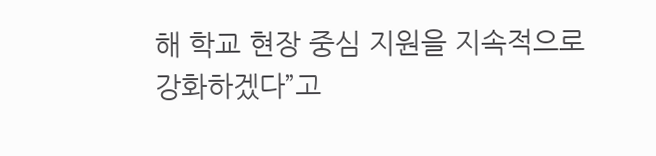해 학교 현장 중심 지원을 지속적으로 강화하겠다”고